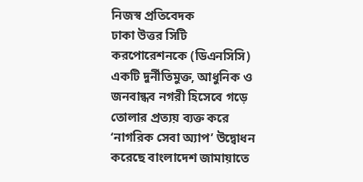নিজস্ব প্রতিবেদক
ঢাকা উত্তর সিটি করপোরেশনকে (ডিএনসিসি) একটি দুর্নীতিমুক্ত, আধুনিক ও জনবান্ধব নগরী হিসেবে গড়ে তোলার প্রত্যয় ব্যক্ত করে ‘নাগরিক সেবা অ্যাপ’ উদ্বোধন করেছে বাংলাদেশ জামায়াতে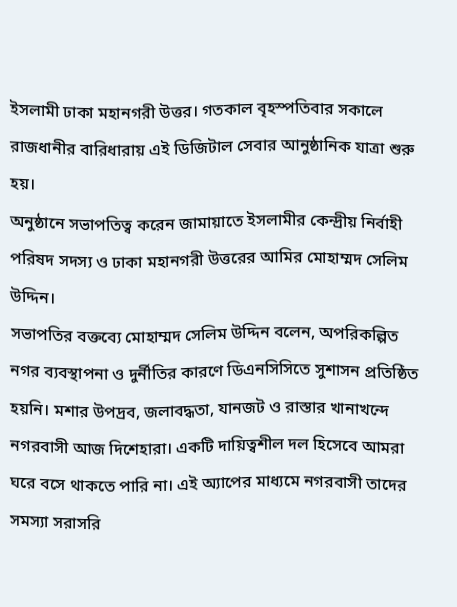ইসলামী ঢাকা মহানগরী উত্তর। গতকাল বৃহস্পতিবার সকালে রাজধানীর বারিধারায় এই ডিজিটাল সেবার আনুষ্ঠানিক যাত্রা শুরু হয়।
অনুষ্ঠানে সভাপতিত্ব করেন জামায়াতে ইসলামীর কেন্দ্রীয় নির্বাহী পরিষদ সদস্য ও ঢাকা মহানগরী উত্তরের আমির মোহাম্মদ সেলিম উদ্দিন।
সভাপতির বক্তব্যে মোহাম্মদ সেলিম উদ্দিন বলেন, অপরিকল্পিত নগর ব্যবস্থাপনা ও দুর্নীতির কারণে ডিএনসিসিতে সুশাসন প্রতিষ্ঠিত হয়নি। মশার উপদ্রব, জলাবদ্ধতা, যানজট ও রাস্তার খানাখন্দে নগরবাসী আজ দিশেহারা। একটি দায়িত্বশীল দল হিসেবে আমরা ঘরে বসে থাকতে পারি না। এই অ্যাপের মাধ্যমে নগরবাসী তাদের সমস্যা সরাসরি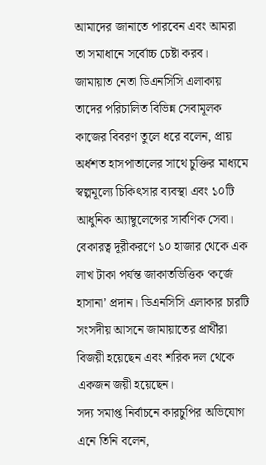আমাদের জানাতে পারবেন এবং আমরা তা সমাধানে সর্বোচ্চ চেষ্টা করব।
জামায়াত নেতা ডিএনসিসি এলাকায় তাদের পরিচালিত বিভিন্ন সেবামূলক কাজের বিবরণ তুলে ধরে বলেন, প্রায় অর্ধশত হাসপাতালের সাথে চুক্তির মাধ্যমে স্বল্পমূল্যে চিকিৎসার ব্যবস্থা এবং ১০টি আধুনিক অ্যাম্বুলেন্সের সার্বণিক সেবা। বেকারত্ব দূরীকরণে ১০ হাজার থেকে এক লাখ টাকা পর্যন্ত জাকাতভিত্তিক ‘কর্জে হাসানা’ প্রদান। ডিএনসিসি এলাকার চারটি সংসদীয় আসনে জামায়াতের প্রার্থীরা বিজয়ী হয়েছেন এবং শরিক দল থেকে একজন জয়ী হয়েছেন।
সদ্য সমাপ্ত নির্বাচনে কারচুপির অভিযোগ এনে তিনি বলেন,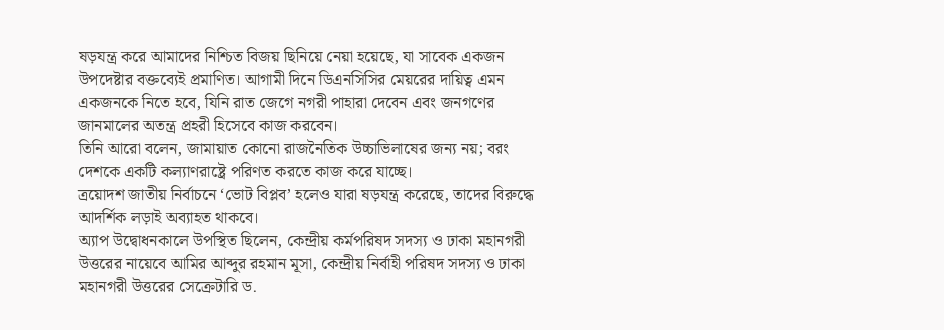ষড়যন্ত্র করে আমাদের নিশ্চিত বিজয় ছিনিয়ে নেয়া হয়েছে, যা সাবেক একজন উপদেষ্টার বক্তব্যেই প্রমাণিত। আগামী দিনে ডিএনসিসির মেয়রের দায়িত্ব এমন একজনকে নিতে হবে, যিনি রাত জেগে নগরী পাহারা দেবেন এবং জনগণের জানমালের অতন্ত্র প্রহরী হিসেবে কাজ করবেন।
তিনি আরো বলেন, জামায়াত কোনো রাজনৈতিক উচ্চাভিলাষের জন্য নয়; বরং দেশকে একটি কল্যাণরাষ্ট্রে পরিণত করতে কাজ করে যাচ্ছে।
ত্রয়োদশ জাতীয় নির্বাচনে ‘ভোট বিপ্লব’ হলেও যারা ষড়যন্ত্র করেছে, তাদের বিরুদ্ধে আদর্শিক লড়াই অব্যাহত থাকবে।
অ্যাপ উদ্বোধনকালে উপস্থিত ছিলেন, কেন্দ্রীয় কর্মপরিষদ সদস্য ও ঢাকা মহানগরী উত্তরের নায়েবে আমির আব্দুর রহমান মূসা, কেন্দ্রীয় নির্বাহী পরিষদ সদস্য ও ঢাকা মহানগরী উত্তরের সেক্রেটারি ড.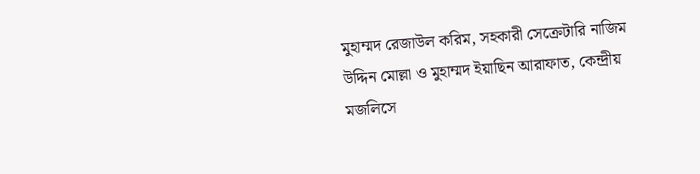মুহাম্মদ রেজাউল করিম, সহকারী সেক্রেটারি নাজিম উদ্দিন মোল্লা ও মুহাম্মদ ইয়াছিন আরাফাত, কেন্দ্রীয় মজলিসে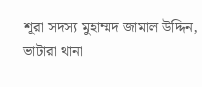শূরা সদস্য মুহাম্মদ জামাল উদ্দিন, ভাটারা থানা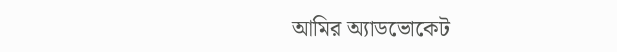আমির অ্যাডভোকেট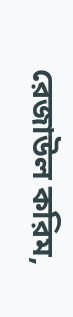রেজাউল করিম,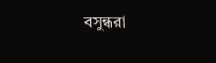বসুন্ধরা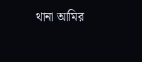থানা আমির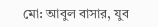মো: আবুল বাসার, যুব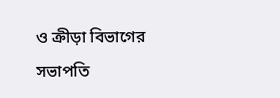ও ক্রীড়া বিভাগের সভাপতি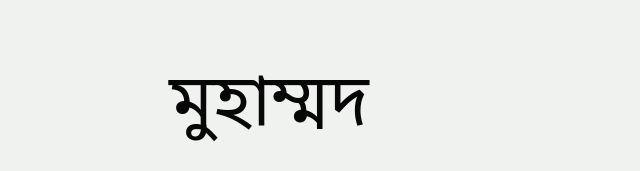মুহাম্মদ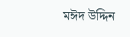মঈদ উদ্দিন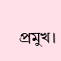প্রমুখ।